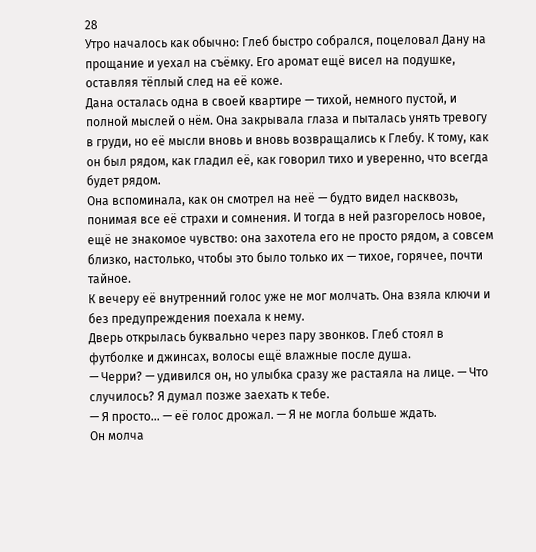28
Утро началось как обычно: Глеб быстро собрался, поцеловал Дану на прощание и уехал на съёмку. Его аромат ещё висел на подушке, оставляя тёплый след на её коже.
Дана осталась одна в своей квартире — тихой, немного пустой, и полной мыслей о нём. Она закрывала глаза и пыталась унять тревогу в груди, но её мысли вновь и вновь возвращались к Глебу. К тому, как он был рядом, как гладил её, как говорил тихо и уверенно, что всегда будет рядом.
Она вспоминала, как он смотрел на неё — будто видел насквозь, понимая все её страхи и сомнения. И тогда в ней разгорелось новое, ещё не знакомое чувство: она захотела его не просто рядом, а совсем близко, настолько, чтобы это было только их — тихое, горячее, почти тайное.
К вечеру её внутренний голос уже не мог молчать. Она взяла ключи и без предупреждения поехала к нему.
Дверь открылась буквально через пару звонков. Глеб стоял в футболке и джинсах, волосы ещё влажные после душа.
— Черри? — удивился он, но улыбка сразу же растаяла на лице. — Что случилось? Я думал позже заехать к тебе.
— Я просто... — её голос дрожал. — Я не могла больше ждать.
Он молча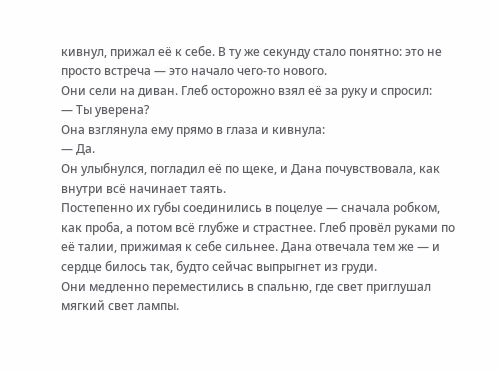кивнул, прижал её к себе. В ту же секунду стало понятно: это не просто встреча — это начало чего-то нового.
Они сели на диван. Глеб осторожно взял её за руку и спросил:
— Ты уверена?
Она взглянула ему прямо в глаза и кивнула:
— Да.
Он улыбнулся, погладил её по щеке, и Дана почувствовала, как внутри всё начинает таять.
Постепенно их губы соединились в поцелуе — сначала робком, как проба, а потом всё глубже и страстнее. Глеб провёл руками по её талии, прижимая к себе сильнее. Дана отвечала тем же — и сердце билось так, будто сейчас выпрыгнет из груди.
Они медленно переместились в спальню, где свет приглушал мягкий свет лампы.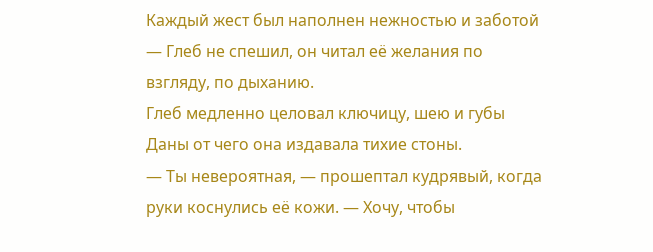Каждый жест был наполнен нежностью и заботой — Глеб не спешил, он читал её желания по взгляду, по дыханию.
Глеб медленно целовал ключицу, шею и губы Даны от чего она издавала тихие стоны.
— Ты невероятная, — прошептал кудрявый, когда руки коснулись её кожи. — Хочу, чтобы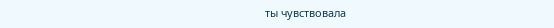ты чувствовала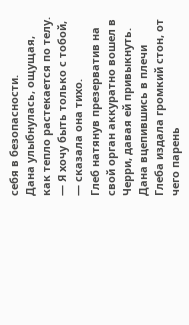себя в безопасности.
Дана улыбнулась, ощущая, как тепло растекается по телу.
— Я хочу быть только с тобой, — сказала она тихо.
Глеб натянув презерватив на свой орган аккуратно вошел в Черри, давая ей привыкнуть. Дана вцепившись в плечи Глеба издала громкий стон, от чего парень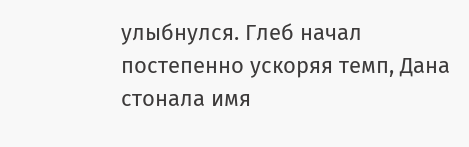улыбнулся. Глеб начал постепенно ускоряя темп, Дана стонала имя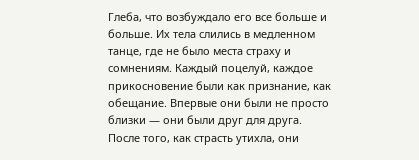Глеба, что возбуждало его все больше и больше. Их тела слились в медленном танце, где не было места страху и сомнениям. Каждый поцелуй, каждое прикосновение были как признание, как обещание. Впервые они были не просто близки — они были друг для друга.
После того, как страсть утихла, они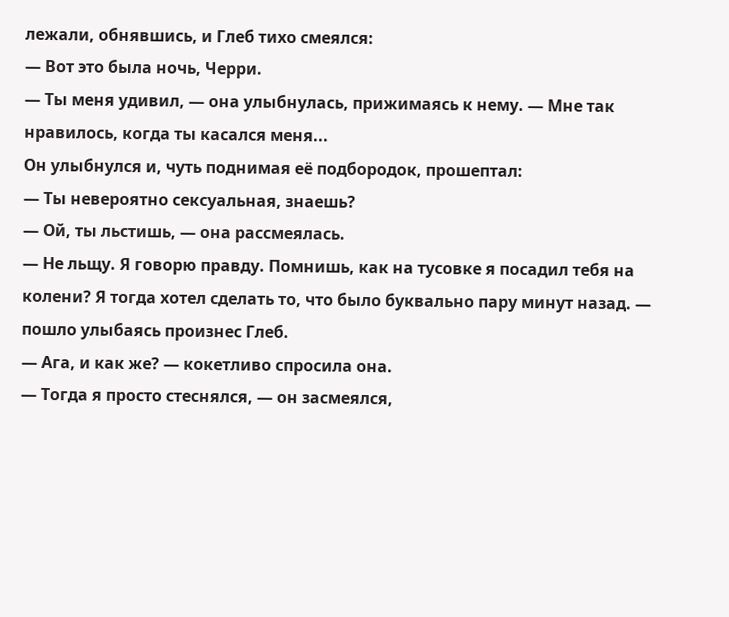лежали, обнявшись, и Глеб тихо смеялся:
— Вот это была ночь, Черри.
— Ты меня удивил, — она улыбнулась, прижимаясь к нему. — Мне так нравилось, когда ты касался меня...
Он улыбнулся и, чуть поднимая её подбородок, прошептал:
— Ты невероятно сексуальная, знаешь?
— Ой, ты льстишь, — она рассмеялась.
— Не льщу. Я говорю правду. Помнишь, как на тусовке я посадил тебя на колени? Я тогда хотел сделать то, что было буквально пару минут назад. — пошло улыбаясь произнес Глеб.
— Ага, и как же? — кокетливо спросила она.
— Тогда я просто стеснялся, — он засмеялся,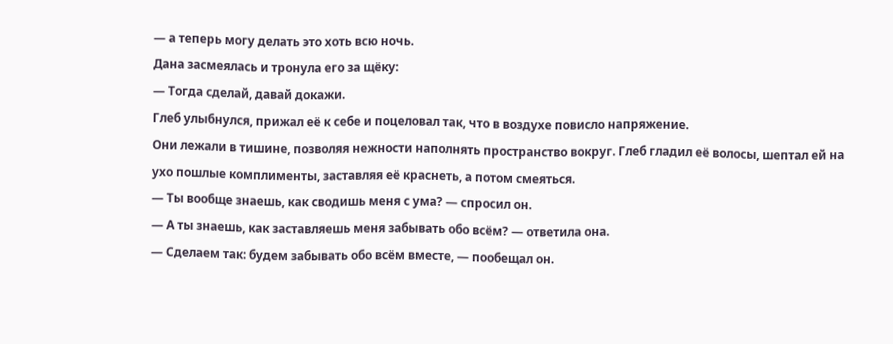— а теперь могу делать это хоть всю ночь.
Дана засмеялась и тронула его за щёку:
— Тогда сделай, давай докажи.
Глеб улыбнулся, прижал её к себе и поцеловал так, что в воздухе повисло напряжение.
Они лежали в тишине, позволяя нежности наполнять пространство вокруг. Глеб гладил её волосы, шептал ей на ухо пошлые комплименты, заставляя её краснеть, а потом смеяться.
— Ты вообще знаешь, как сводишь меня с ума? — спросил он.
— А ты знаешь, как заставляешь меня забывать обо всём? — ответила она.
— Сделаем так: будем забывать обо всём вместе, — пообещал он.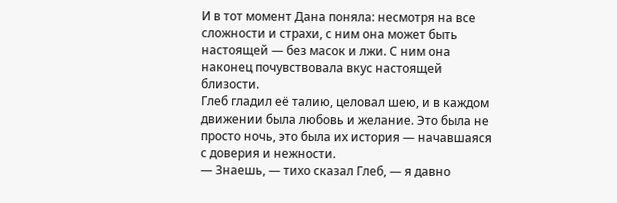И в тот момент Дана поняла: несмотря на все сложности и страхи, с ним она может быть настоящей — без масок и лжи. С ним она наконец почувствовала вкус настоящей близости.
Глеб гладил её талию, целовал шею, и в каждом движении была любовь и желание. Это была не просто ночь, это была их история — начавшаяся с доверия и нежности.
— Знаешь, — тихо сказал Глеб, — я давно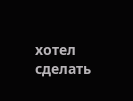хотел сделать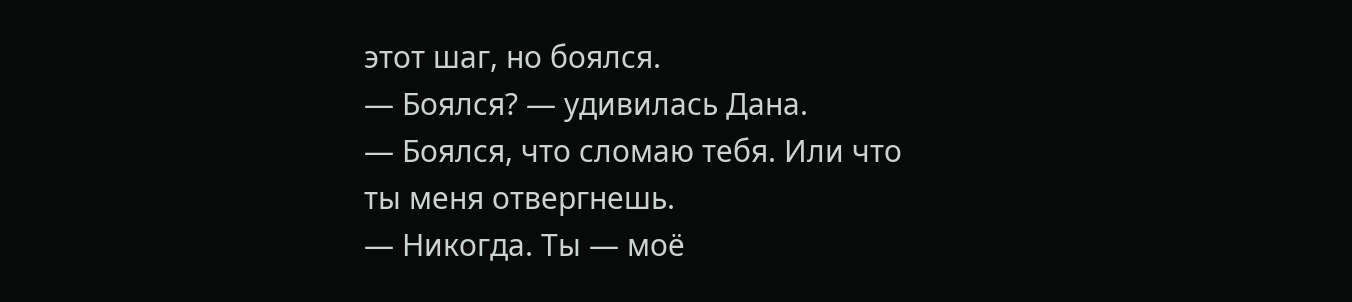этот шаг, но боялся.
— Боялся? — удивилась Дана.
— Боялся, что сломаю тебя. Или что ты меня отвергнешь.
— Никогда. Ты — моё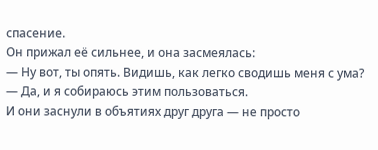спасение.
Он прижал её сильнее, и она засмеялась:
— Ну вот, ты опять. Видишь, как легко сводишь меня с ума?
— Да, и я собираюсь этим пользоваться.
И они заснули в объятиях друг друга — не просто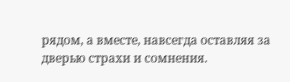рядом, а вместе, навсегда оставляя за дверью страхи и сомнения.